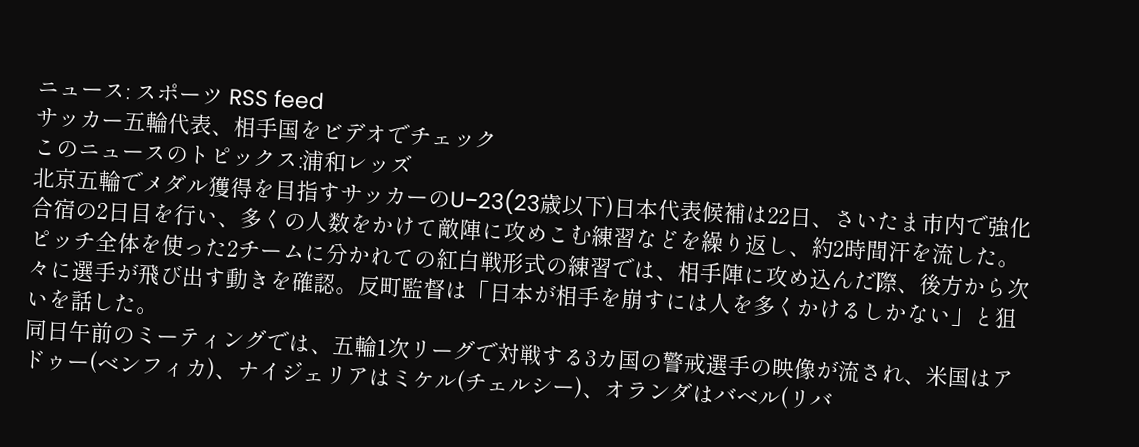ニュース: スポーツ RSS feed
サッカー五輪代表、相手国をビデオでチェック
このニュースのトピックス:浦和レッズ
北京五輪でメダル獲得を目指すサッカーのU−23(23歳以下)日本代表候補は22日、さいたま市内で強化合宿の2日目を行い、多くの人数をかけて敵陣に攻めこむ練習などを繰り返し、約2時間汗を流した。
ピッチ全体を使った2チームに分かれての紅白戦形式の練習では、相手陣に攻め込んだ際、後方から次々に選手が飛び出す動きを確認。反町監督は「日本が相手を崩すには人を多くかけるしかない」と狙いを話した。
同日午前のミーティングでは、五輪1次リーグで対戦する3カ国の警戒選手の映像が流され、米国はアドゥー(ベンフィカ)、ナイジェリアはミケル(チェルシー)、オランダはバベル(リバ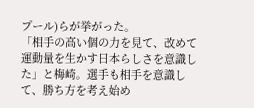プール)らが挙がった。
「相手の高い個の力を見て、改めて運動量を生かす日本らしさを意識した」と梅崎。選手も相手を意識して、勝ち方を考え始め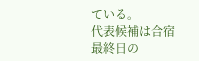ている。
代表候補は合宿最終日の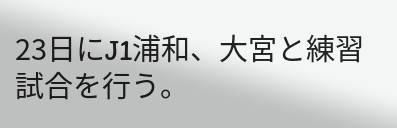23日にJ1浦和、大宮と練習試合を行う。